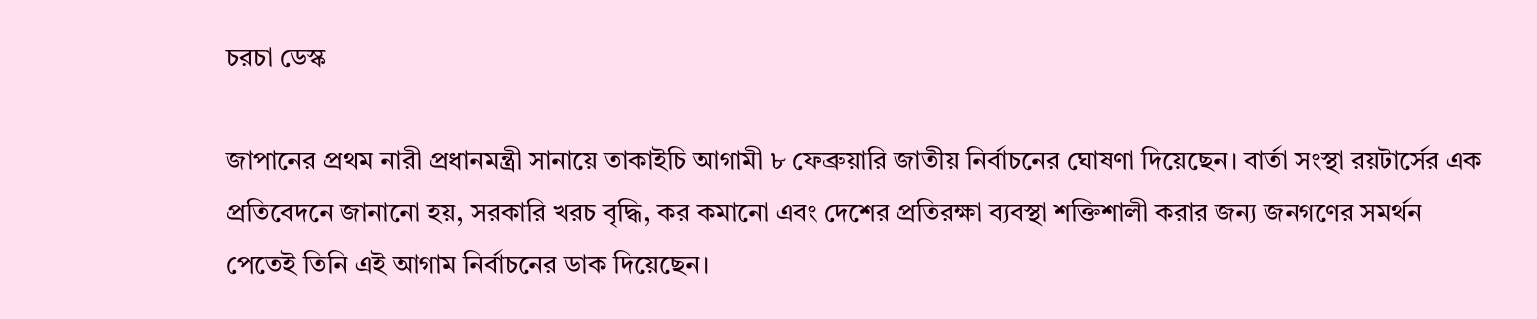চরচা ডেস্ক

জাপানের প্রথম নারী প্রধানমন্ত্রী সানায়ে তাকাইচি আগামী ৮ ফেব্রুয়ারি জাতীয় নির্বাচনের ঘোষণা দিয়েছেন। বার্তা সংস্থা রয়টার্সের এক প্রতিবেদনে জানানো হয়, সরকারি খরচ বৃদ্ধি, কর কমানো এবং দেশের প্রতিরক্ষা ব্যবস্থা শক্তিশালী করার জন্য জনগণের সমর্থন পেতেই তিনি এই আগাম নির্বাচনের ডাক দিয়েছেন।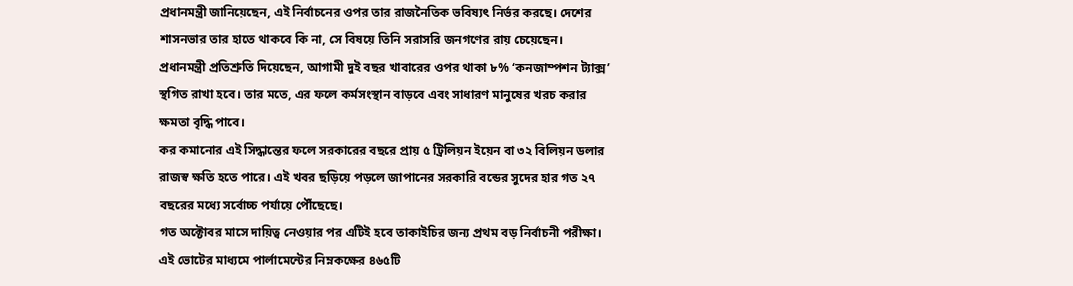প্রধানমন্ত্রী জানিয়েছেন, এই নির্বাচনের ওপর তার রাজনৈতিক ভবিষ্যৎ নির্ভর করছে। দেশের শাসনভার তার হাতে থাকবে কি না, সে বিষয়ে তিনি সরাসরি জনগণের রায় চেয়েছেন।
প্রধানমন্ত্রী প্রতিশ্রুতি দিয়েছেন, আগামী দুই বছর খাবারের ওপর থাকা ৮% ‘কনজাম্পশন ট্যাক্স’ স্থগিত রাখা হবে। তার মতে, এর ফলে কর্মসংস্থান বাড়বে এবং সাধারণ মানুষের খরচ করার ক্ষমতা বৃদ্ধি পাবে।
কর কমানোর এই সিদ্ধান্তের ফলে সরকারের বছরে প্রায় ৫ ট্রিলিয়ন ইয়েন বা ৩২ বিলিয়ন ডলার রাজস্ব ক্ষতি হতে পারে। এই খবর ছড়িয়ে পড়লে জাপানের সরকারি বন্ডের সুদের হার গত ২৭ বছরের মধ্যে সর্বোচ্চ পর্যায়ে পৌঁছেছে।
গত অক্টোবর মাসে দায়িত্ব নেওয়ার পর এটিই হবে তাকাইচির জন্য প্রথম বড় নির্বাচনী পরীক্ষা। এই ভোটের মাধ্যমে পার্লামেন্টের নিম্নকক্ষের ৪৬৫টি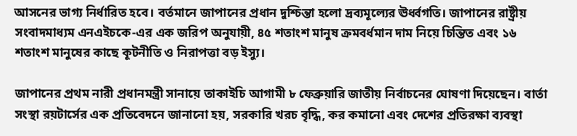আসনের ভাগ্য নির্ধারিত হবে। বর্তমানে জাপানের প্রধান দুশ্চিন্তা হলো দ্রব্যমূল্যের ঊর্ধ্বগতি। জাপানের রাষ্ট্রীয় সংবাদমাধ্যম এনএইচকে-এর এক জরিপ অনুযায়ী, ৪৫ শতাংশ মানুষ ক্রমবর্ধমান দাম নিয়ে চিন্তিত এবং ১৬ শতাংশ মানুষের কাছে কূটনীতি ও নিরাপত্তা বড় ইস্যু।

জাপানের প্রথম নারী প্রধানমন্ত্রী সানায়ে তাকাইচি আগামী ৮ ফেব্রুয়ারি জাতীয় নির্বাচনের ঘোষণা দিয়েছেন। বার্তা সংস্থা রয়টার্সের এক প্রতিবেদনে জানানো হয়, সরকারি খরচ বৃদ্ধি, কর কমানো এবং দেশের প্রতিরক্ষা ব্যবস্থা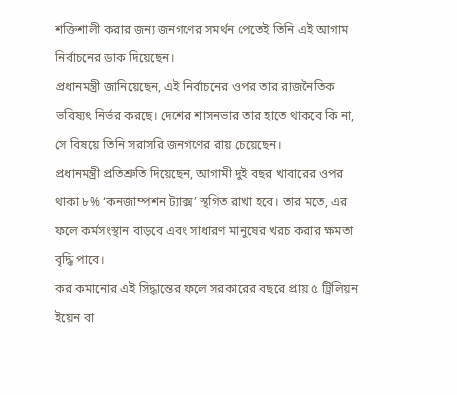শক্তিশালী করার জন্য জনগণের সমর্থন পেতেই তিনি এই আগাম নির্বাচনের ডাক দিয়েছেন।
প্রধানমন্ত্রী জানিয়েছেন, এই নির্বাচনের ওপর তার রাজনৈতিক ভবিষ্যৎ নির্ভর করছে। দেশের শাসনভার তার হাতে থাকবে কি না, সে বিষয়ে তিনি সরাসরি জনগণের রায় চেয়েছেন।
প্রধানমন্ত্রী প্রতিশ্রুতি দিয়েছেন, আগামী দুই বছর খাবারের ওপর থাকা ৮% ‘কনজাম্পশন ট্যাক্স’ স্থগিত রাখা হবে। তার মতে, এর ফলে কর্মসংস্থান বাড়বে এবং সাধারণ মানুষের খরচ করার ক্ষমতা বৃদ্ধি পাবে।
কর কমানোর এই সিদ্ধান্তের ফলে সরকারের বছরে প্রায় ৫ ট্রিলিয়ন ইয়েন বা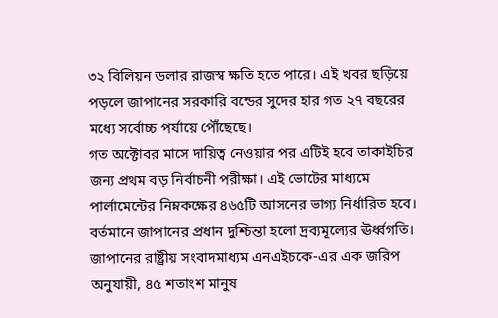৩২ বিলিয়ন ডলার রাজস্ব ক্ষতি হতে পারে। এই খবর ছড়িয়ে পড়লে জাপানের সরকারি বন্ডের সুদের হার গত ২৭ বছরের মধ্যে সর্বোচ্চ পর্যায়ে পৌঁছেছে।
গত অক্টোবর মাসে দায়িত্ব নেওয়ার পর এটিই হবে তাকাইচির জন্য প্রথম বড় নির্বাচনী পরীক্ষা। এই ভোটের মাধ্যমে পার্লামেন্টের নিম্নকক্ষের ৪৬৫টি আসনের ভাগ্য নির্ধারিত হবে। বর্তমানে জাপানের প্রধান দুশ্চিন্তা হলো দ্রব্যমূল্যের ঊর্ধ্বগতি। জাপানের রাষ্ট্রীয় সংবাদমাধ্যম এনএইচকে-এর এক জরিপ অনুযায়ী, ৪৫ শতাংশ মানুষ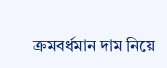ক্রমবর্ধমান দাম নিয়ে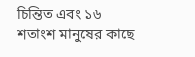চিন্তিত এবং ১৬ শতাংশ মানুষের কাছে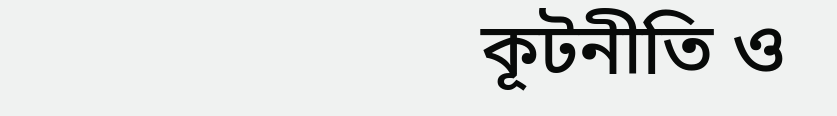কূটনীতি ও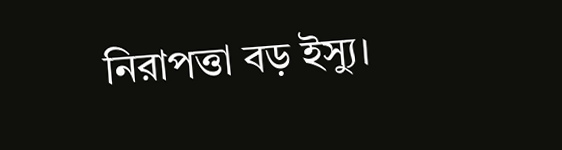নিরাপত্তা বড় ইস্যু।